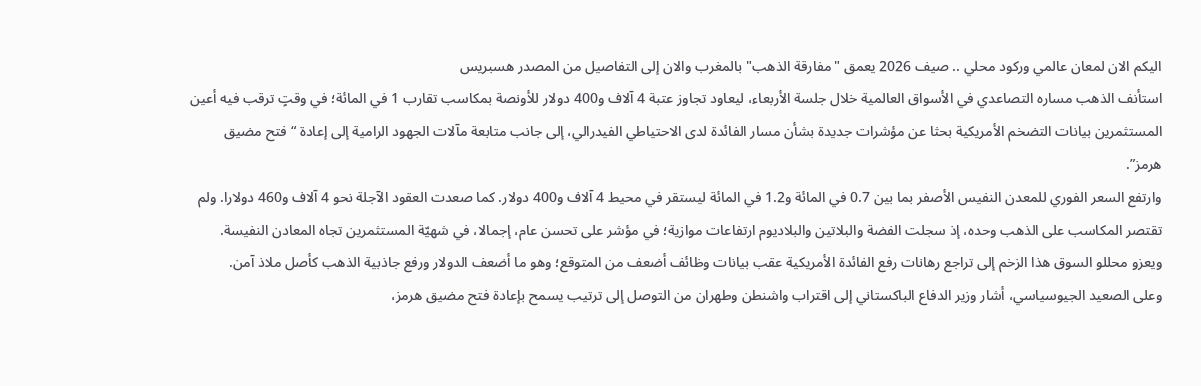اليكم الان لمعان عالمي وركود محلي .. صيف 2026 يعمق "مفارقة الذهب" بالمغرب والان إلى التفاصيل من المصدر هسبريس
استأنف الذهب مساره التصاعدي في الأسواق العالمية خلال جلسة الأربعاء، ليعاود تجاوز عتبة 4 آلاف و400 دولار للأونصة بمكاسب تقارب 1 في المائة؛ في وقتٍ ترقب فيه أعين المستثمرين بيانات التضخم الأمريكية بحثا عن مؤشرات جديدة بشأن مسار الفائدة لدى الاحتياطي الفيدرالي، إلى جانب متابعة مآلات الجهود الرامية إلى إعادة “فتح مضيق هرمز”.
وارتفع السعر الفوري للمعدن النفيس الأصفر بما بين 0.7 في المائة و1.2 في المائة ليستقر في محيط 4 آلاف و400 دولار. كما صعدت العقود الآجلة نحو 4 آلاف و460 دولارا. ولم تقتصر المكاسب على الذهب وحده، إذ سجلت الفضة والبلاتين والبلاديوم ارتفاعات موازية؛ في مؤشر على تحسن عام، إجمالا، في شهيّة المستثمرين تجاه المعادن النفيسة.
ويعزو محللو السوق هذا الزخم إلى تراجع رهانات رفع الفائدة الأمريكية عقب بيانات وظائف أضعف من المتوقع؛ وهو ما أضعف الدولار ورفع جاذبية الذهب كأصل ملاذ آمن.
وعلى الصعيد الجيوسياسي، أشار وزير الدفاع الباكستاني إلى اقتراب واشنطن وطهران من التوصل إلى ترتيب يسمح بإعادة فتح مضيق هرمز،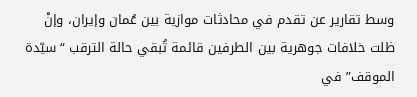وسط تقارير عن تقدم في محادثات موازية بين عُمان وإيران، وإنْ ظلت خلافات جوهرية بين الطرفين قائمة تُبقي حالة الترقب “سيّدة الموقف” في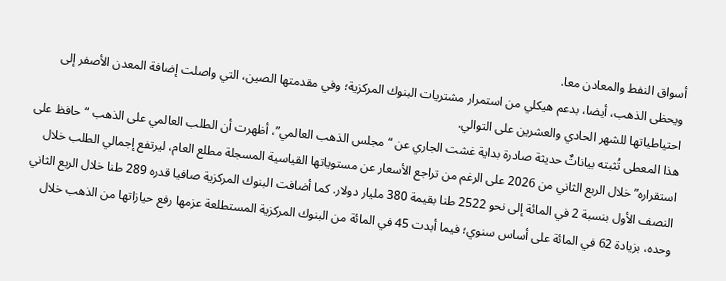أسواق النفط والمعادن معا.
ويحظى الذهب، أيضا، بدعم هيكلي من استمرار مشتريات البنوك المركزية؛ وفي مقدمتها الصين، التي واصلت إضافة المعدن الأصفر إلى احتياطياتها للشهر الحادي والعشرين على التوالي.
هذا المعطى تُثبته بياناتٌ حديثة صادرة بداية غشت الجاري عن “مجلس الذهب العالمي”، أظهرت أن الطلب العالمي على الذهب “حافظ على استقراره” خلال الربع الثاني من 2026 على الرغم من تراجع الأسعار عن مستوياتها القياسية المسجلة مطلع العام، ليرتفع إجمالي الطلب خلال النصف الأول بنسبة 2 في المائة إلى نحو 2522 طنا بقيمة 380 مليار دولار. كما أضافت البنوك المركزية صافيا قدره 289 طنا خلال الربع الثاني وحده، بزيادة 62 في المائة على أساس سنوي؛ فيما أبدت 45 في المائة من البنوك المركزية المستطلعة عزمها رفع حيازاتها من الذهب خلال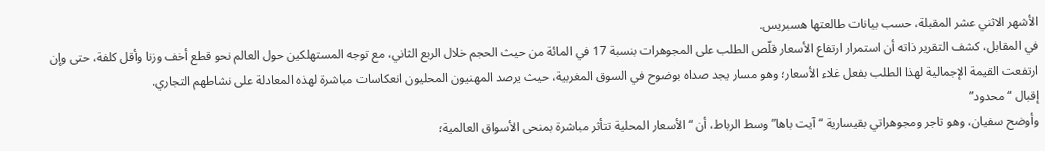الأشهر الاثني عشر المقبلة، حسب بيانات طالعتها هسبريس.
في المقابل، كشف التقرير ذاته أن استمرار ارتفاع الأسعار قلّص الطلب على المجوهرات بنسبة 17 في المائة من حيث الحجم خلال الربع الثاني، مع توجه المستهلكين حول العالم نحو قطع أخف وزنا وأقل كلفة، حتى وإن ارتفعت القيمة الإجمالية لهذا الطلب بفعل غلاء الأسعار؛ وهو مسار يجد صداه بوضوح في السوق المغربية، حيث يرصد المهنيون المحليون انعكاسات مباشرة لهذه المعادلة على نشاطهم التجاري.
إقبال “محدود”
وأوضح سفيان، وهو تاجر ومجوهراتي بقيسارية “آيت باها” وسط الرباط، أن “الأسعار المحلية تتأثر مباشرة بمنحى الأسواق العالمية؛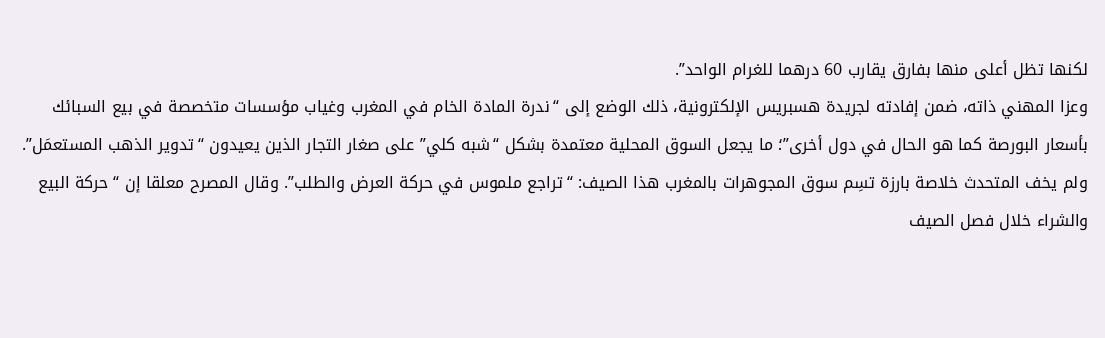لكنها تظل أعلى منها بفارق يقارب 60 درهما للغرام الواحد”.
وعزا المهني ذاته، ضمن إفادته لجريدة هسبريس الإلكترونية، ذلك الوضع إلى “ندرة المادة الخام في المغرب وغياب مؤسسات متخصصة في بيع السبائك بأسعار البورصة كما هو الحال في دول أخرى”؛ ما يجعل السوق المحلية معتمدة بشكل “شبه كلي” على صغار التجار الذين يعيدون “تدوير الذهب المستعمَل”.
ولم يخف المتحدث خلاصة بارزة تسِم سوق المجوهرات بالمغرب هذا الصيف: “تراجع ملموس في حركة العرض والطلب”. وقال المصرح معلقا إن “حركة البيع والشراء خلال فصل الصيف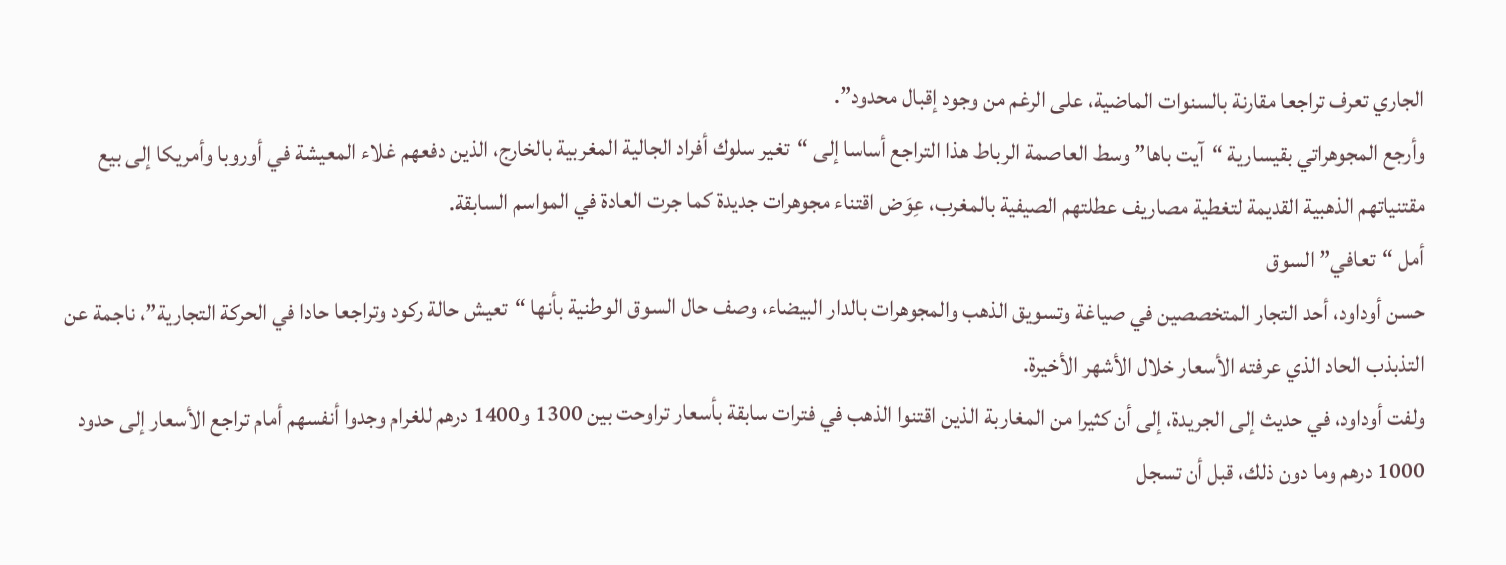الجاري تعرف تراجعا مقارنة بالسنوات الماضية، على الرغم من وجود إقبال محدود”.
وأرجع المجوهراتي بقيسارية “آيت باها” وسط العاصمة الرباط هذا التراجع أساسا إلى “تغير سلوك أفراد الجالية المغربية بالخارج، الذين دفعهم غلاء المعيشة في أوروبا وأمريكا إلى بيع مقتنياتهم الذهبية القديمة لتغطية مصاريف عطلتهم الصيفية بالمغرب، عِوَض اقتناء مجوهرات جديدة كما جرت العادة في المواسم السابقة.
أمل “تعافي” السوق
حسن أوداود، أحد التجار المتخصصين في صياغة وتسويق الذهب والمجوهرات بالدار البيضاء، وصف حال السوق الوطنية بأنها “تعيش حالة ركود وتراجعا حادا في الحركة التجارية”، ناجمة عن التذبذب الحاد الذي عرفته الأسعار خلال الأشهر الأخيرة.
ولفت أوداود، في حديث إلى الجريدة، إلى أن كثيرا من المغاربة الذين اقتنوا الذهب في فترات سابقة بأسعار تراوحت بين 1300 و1400 درهم للغرام وجدوا أنفسهم أمام تراجع الأسعار إلى حدود 1000 درهم وما دون ذلك، قبل أن تسجل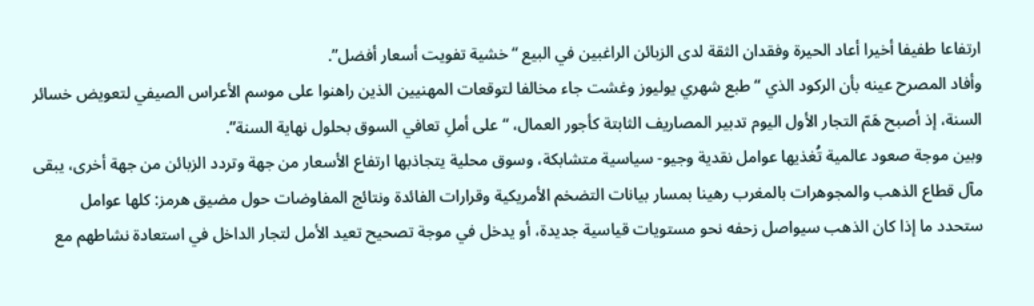ارتفاعا طفيفا أخيرا أعاد الحيرة وفقدان الثقة لدى الزبائن الراغبين في البيع “خشية تفويت أسعار أفضل”.
وأفاد المصرح عينه بأن الركود الذي “طبع شهري يوليوز وغشت جاء مخالفا لتوقعات المهنيين الذين راهنوا على موسم الأعراس الصيفي لتعويض خسائر السنة، إذ أصبح هَمّ التجار الأول اليوم تدبير المصاريف الثابتة كأجور العمال، “على أملِ تعافي السوق بحلول نهاية السنة”.
وبين موجة صعود عالمية تُغذيها عوامل نقدية وجيو- سياسية متشابكة، وسوق محلية يتجاذبها ارتفاع الأسعار من جهة وتردد الزبائن من جهة أخرى، يبقى مآل قطاع الذهب والمجوهرات بالمغرب رهينا بمسار بيانات التضخم الأمريكية وقرارات الفائدة ونتائج المفاوضات حول مضيق هرمز: كلها عوامل ستحدد ما إذا كان الذهب سيواصل زحفه نحو مستويات قياسية جديدة، أو يدخل في موجة تصحيح تعيد الأمل لتجار الداخل في استعادة نشاطهم مع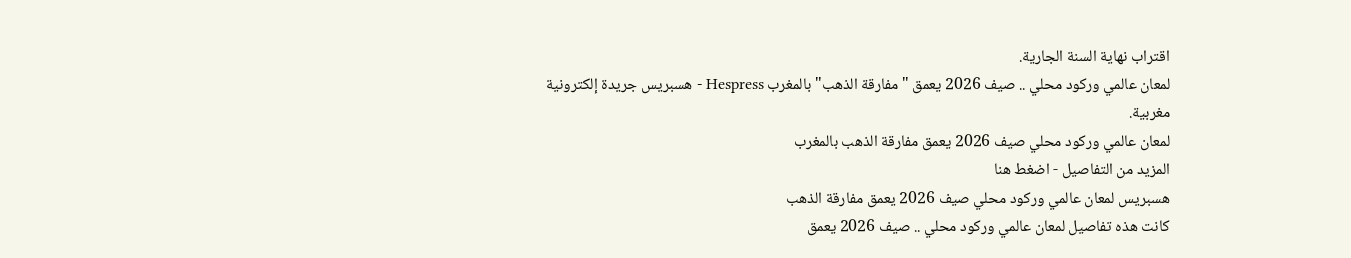اقتراب نهاية السنة الجارية.
لمعان عالمي وركود محلي .. صيف 2026 يعمق "مفارقة الذهب" بالمغرب Hespress - هسبريس جريدة إلكترونية مغربية.
لمعان عالمي وركود محلي صيف 2026 يعمق مفارقة الذهب بالمغرب
المزيد من التفاصيل - اضغط هنا
هسبريس لمعان عالمي وركود محلي صيف 2026 يعمق مفارقة الذهب
كانت هذه تفاصيل لمعان عالمي وركود محلي .. صيف 2026 يعمق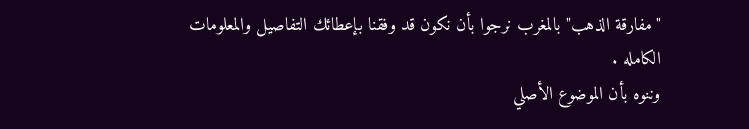"مفارقة الذهب" بالمغرب نرجوا بأن نكون قد وفقنا بإعطائك التفاصيل والمعلومات الكامله .
وننوه بأن الموضوع الأصلي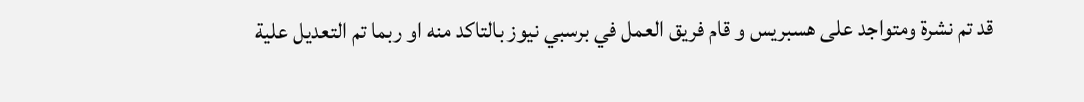قد تم نشرة ومتواجد على هسبريس و قام فريق العمل في برسبي نيوز بالتاكد منه او ربما تم التعديل علية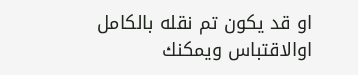او قد يكون تم نقله بالكامل اوالاقتباس ويمكنك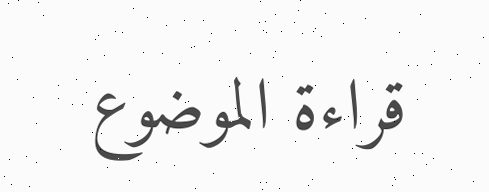قراءة الموضوع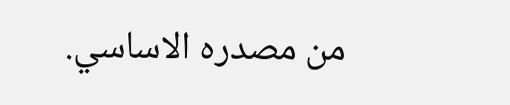من مصدره الاساسي.